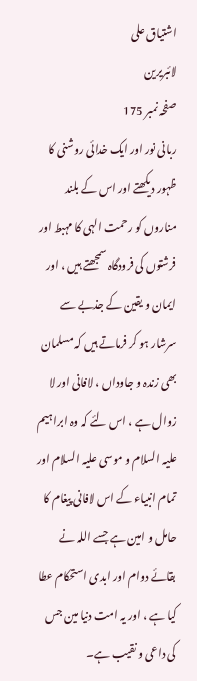اشتیاق علی
لائبریرین
صفحہ نمبر 175
ربانی نور اور ایک خدائی روشنی کا ظہور دیکھتے اور اس کے بلند مناروں کو رحمت الہی کا مہبط اور فرشتوں کی فرودگاہ سمجھتے ہیں ، اور ایمان و یقین کے جذبے سے سرشار ہو کر فرماتے ہیں کہ مسلمان بھی زندہ و جاوداں ، لافانی اور لا زوال ہے ، اس لئے کہ وہ ابراہیم علیہ السلام و موسی علیہ السلام اور تمام انبیاء کے اس لافانی پیغام کا حامل و امین ہے جسے اللہ نے بقائے دوام اور ابدی استحکام عطا کیا ہے ، اور یہ امت دنیا مین جس کی داعی و نقیب ہے۔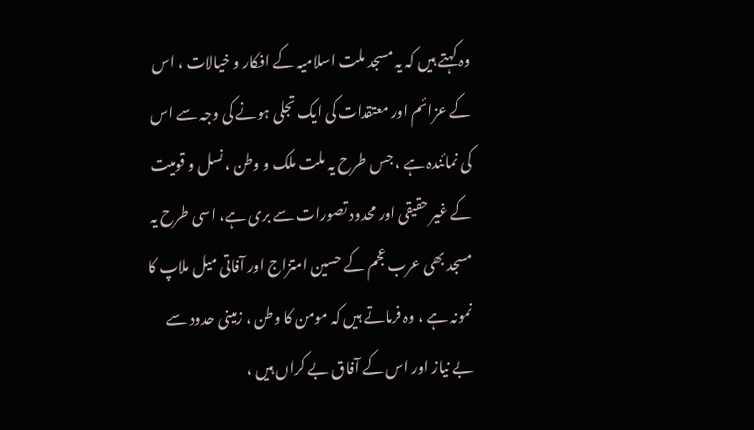وہ کہتے ہیں کہ یہ مسجد ملت اسلامیہ کے افکار و خیالات ، اس کے عزائم اور معتقدات کی ایک تجلی ہونے کی وجہ سے اس کی نمائندہ ہے ، جس طرح یہ ملت ملک و وطن ، نسل و قومیت کے غیر حقیقی اور محدود تصورات سے بری ہے، اسی طرح یہ مسجد بھی عرب عجم کے حسین امتزاج اور آفاتی میل ملاپ کا نمونہ ہے ، وہ فرماتے ہیں کہ مومن کا وطن ، زمینی حدود سے بے نیاز اور اس کے آفاق بے کراں ہیں ،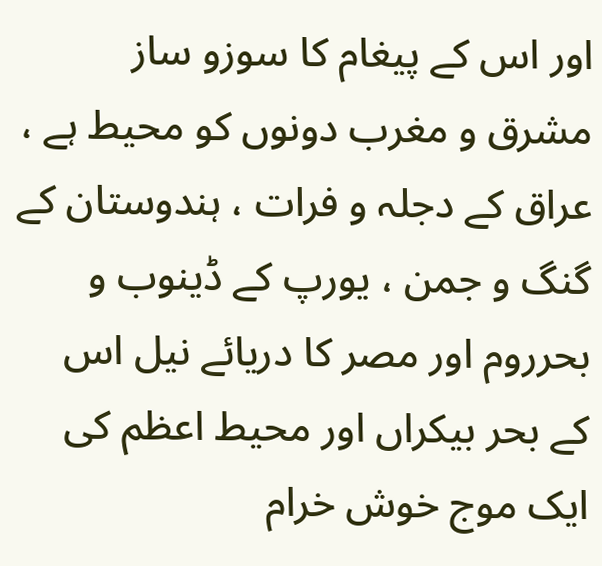اور اس کے پیغام کا سوزو ساز مشرق و مغرب دونوں کو محیط ہے ، عراق کے دجلہ و فرات ، ہندوستان کے گنگ و جمن ، یورپ کے ڈینوب و بحرروم اور مصر کا دریائے نیل اس کے بحر بیکراں اور محیط اعظم کی ایک موج خوش خرام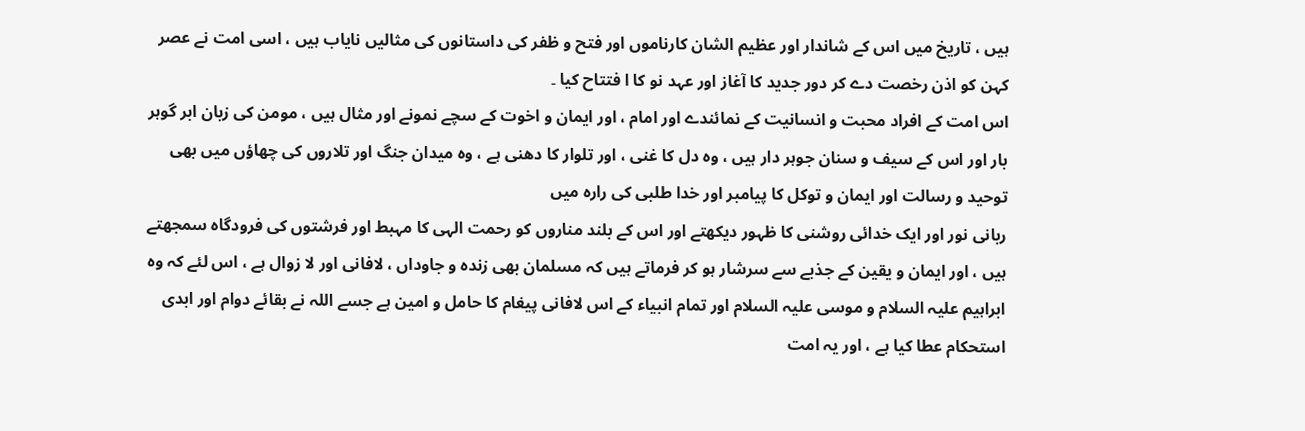ہیں ، تاریخ میں اس کے شاندار اور عظیم الشان کارناموں اور فتح و ظفر کی داستانوں کی مثالیں نایاب ہیں ، اسی امت نے عصر کہن کو اذن رخصت دے کر دور جدید کا آغاز اور عہد نو کا ا فتتاح کیا ۔
اس امت کے افراد محبت و انسانیت کے نمائندے اور امام ، اور ایمان و اخوت کے سچے نمونے اور مثال ہیں ، مومن کی زبان ابر گوہر بار اور اس کے سیف و سنان جوہر دار ہیں ، وہ دل کا غنی ، اور تلوار کا دھنی ہے ، وہ میدان جنگ اور تلاروں کی چھاؤں میں بھی توحید و رسالت اور ایمان و توکل کا پیامبر اور خدا طلبی کی رارہ میں
ربانی نور اور ایک خدائی روشنی کا ظہور دیکھتے اور اس کے بلند مناروں کو رحمت الہی کا مہبط اور فرشتوں کی فرودگاہ سمجھتے ہیں ، اور ایمان و یقین کے جذبے سے سرشار ہو کر فرماتے ہیں کہ مسلمان بھی زندہ و جاوداں ، لافانی اور لا زوال ہے ، اس لئے کہ وہ ابراہیم علیہ السلام و موسی علیہ السلام اور تمام انبیاء کے اس لافانی پیغام کا حامل و امین ہے جسے اللہ نے بقائے دوام اور ابدی استحکام عطا کیا ہے ، اور یہ امت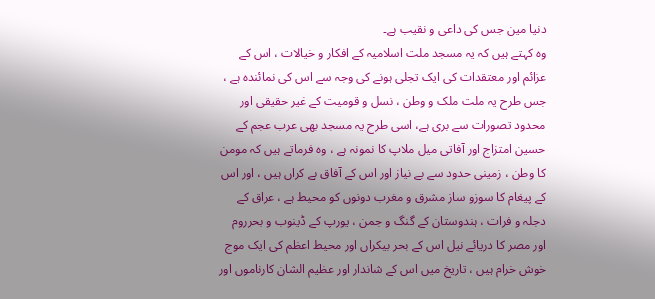دنیا مین جس کی داعی و نقیب ہے۔
وہ کہتے ہیں کہ یہ مسجد ملت اسلامیہ کے افکار و خیالات ، اس کے عزائم اور معتقدات کی ایک تجلی ہونے کی وجہ سے اس کی نمائندہ ہے ، جس طرح یہ ملت ملک و وطن ، نسل و قومیت کے غیر حقیقی اور محدود تصورات سے بری ہے، اسی طرح یہ مسجد بھی عرب عجم کے حسین امتزاج اور آفاتی میل ملاپ کا نمونہ ہے ، وہ فرماتے ہیں کہ مومن کا وطن ، زمینی حدود سے بے نیاز اور اس کے آفاق بے کراں ہیں ، اور اس کے پیغام کا سوزو ساز مشرق و مغرب دونوں کو محیط ہے ، عراق کے دجلہ و فرات ، ہندوستان کے گنگ و جمن ، یورپ کے ڈینوب و بحرروم اور مصر کا دریائے نیل اس کے بحر بیکراں اور محیط اعظم کی ایک موج خوش خرام ہیں ، تاریخ میں اس کے شاندار اور عظیم الشان کارناموں اور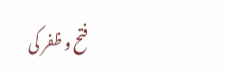فتح و ظفر کی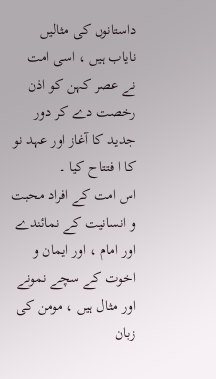داستانوں کی مثالیں نایاب ہیں ، اسی امت نے عصر کہن کو اذن رخصت دے کر دور جدید کا آغاز اور عہد نو کا ا فتتاح کیا ۔
اس امت کے افراد محبت و انسانیت کے نمائندے اور امام ، اور ایمان و اخوت کے سچے نمونے اور مثال ہیں ، مومن کی زبان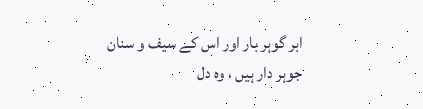ابر گوہر بار اور اس کے سیف و سنان جوہر دار ہیں ، وہ دل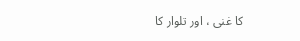کا غنی ، اور تلوار کا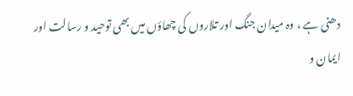دھنی ہے ، وہ میدان جنگ اور تلاروں کی چھاؤں میں بھی توحید و رسالت اور ایمان و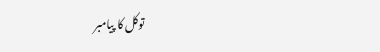توکل کا پیامبر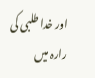اور خدا طلبی کی رارہ میں